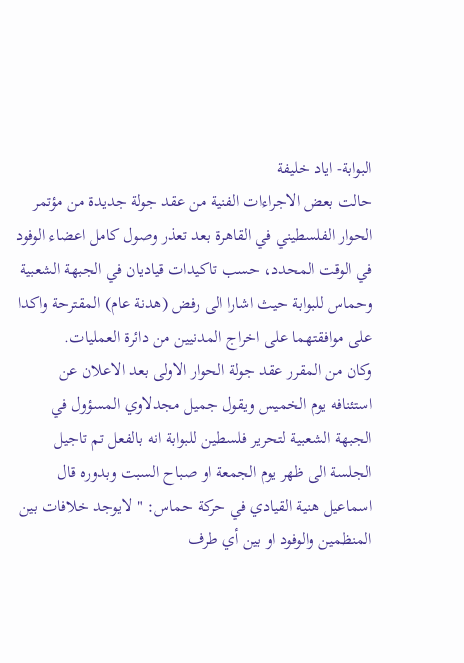البوابة- اياد خليفة
حالت بعض الاجراءات الفنية من عقد جولة جديدة من مؤتمر الحوار الفلسطيني في القاهرة بعد تعذر وصول كامل اعضاء الوفود في الوقت المحدد، حسب تاكيدات قياديان في الجبهة الشعبية وحماس للبوابة حيث اشارا الى رفض (هدنة عام) المقترحة واكدا على موافقتهما على اخراج المدنيين من دائرة العمليات.
وكان من المقرر عقد جولة الحوار الاولى بعد الاعلان عن استئنافه يوم الخميس ويقول جميل مجدلاوي المسؤول في الجبهة الشعبية لتحرير فلسطين للبوابة انه بالفعل تم تاجيل الجلسة الى ظهر يوم الجمعة او صباح السبت وبدوره قال اسماعيل هنية القيادي في حركة حماس: " لايوجد خلافات بين المنظمين والوفود او بين أي طرف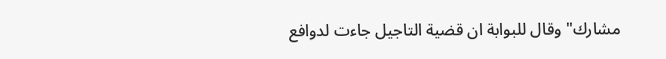مشارك" وقال للبوابة ان قضية التاجيل جاءت لدوافع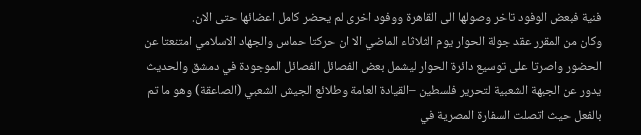فنية فبعض الوفود تاخر وصولها الى القاهرة ووفود اخرى لم يحضر كامل اعضائها حتى الان.
وكان من المقرر عقد جولة الحوار يوم الثلاثاء الماضي الا ان حركتا حماس والجهاد الاسلامي امتنعتا عن الحضور واصرتا على توسيع دائرة الحوار ليشمل بعض الفصائل الفصائل الموجودة في دمشق والحديث يدور عن الجبهة الشعبية لتحرير فلسطين –القيادة العامة وطلائع الجيش الشعبي (الصاعقة) وهو ما تم بالفعل حيث اتصلت السفارة المصرية في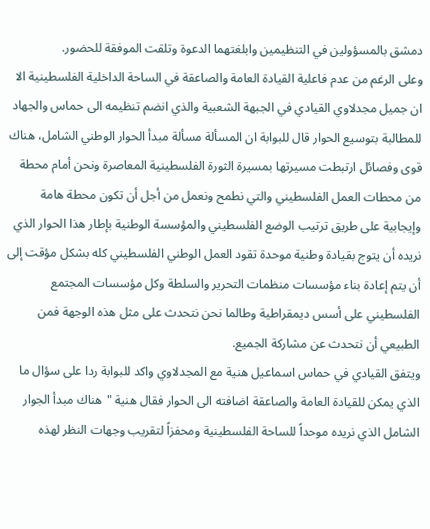دمشق بالمسؤولين في التنظيمين وابلغتهما الدعوة وتلقت الموفقة للحضور.
وعلى الرغم من عدم فاعلية القيادة العامة والصاعقة في الساحة الداخلية الفلسطينية الا ان جميل مجدلاوي القيادي في الجبهة الشعبية والذي انضم تنظيمه الى حماس والجهاد للمطالبة بتوسيع الحوار قال للبوابة ان المسألة مسألة مبدأ الحوار الوطني الشامل، هناك قوى وفصائل ارتبطت مسيرتها بمسيرة الثورة الفلسطينية المعاصرة ونحن أمام محطة من محطات العمل الفلسطيني والتي نطمح ونعمل من أجل أن تكون محطة هامة وإيجابية على طريق ترتيب الوضع الفلسطيني والمؤسسة الوطنية بإطار هذا الحوار الذي نريده أن يتوج بقيادة وطنية موحدة تقود العمل الوطني الفلسطيني كله بشكل مؤقت إلى أن يتم إعادة بناء مؤسسات منظمات التحرير والسلطة وكل مؤسسات المجتمع الفلسطيني على أسس ديمقراطية وطالما نحن نتحدث على مثل هذه الوجهة فمن الطبيعي أن نتحدث عن مشاركة الجميع.
ويتفق القيادي في حماس اسماعيل هنية مع المجدلاوي واكد للبوابة ردا على سؤال ما الذي يمكن للقيادة العامة والصاعقة اضافته الى الحوار فقال هنية "هناك مبدأ الجوار الشامل الذي نريده موحداً للساحة الفلسطينية ومحفزاً لتقريب وجهات النظر لهذه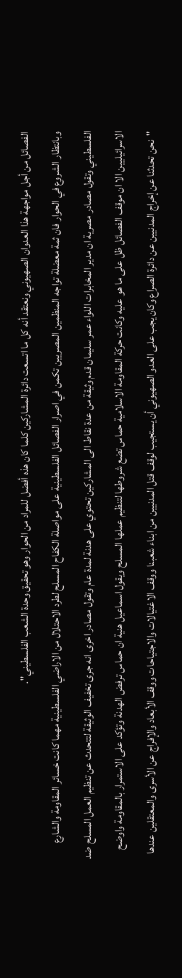الفصائل من أجل مواجهة هذا العدوان الصهيوني ونعتقد أنه كل ما اتسعت دائرة المشاركين كلما كان هذه أفضل للمراد من الحوار وهو تحقيق وحدة الشعب الفلسطيني".
وبانتظار الشروع في الحوار فان ثمة معضلة تواجه المنظمين المصريين تكمن في اصرار الفصائل الفلسطينية على مواصلة الكفاح المسلح لطرد الاحتلال من الاراضي الفلسطينية مهما كانت خسائر المقاومة والشارع الفلسطيني وتقول مصادر مصرية ان مدير المخابرات اللواء عمر سليمان قدم وثيقة من عدة نقاط الى المشاركين تحتوي على هدنة لمدة عام وتقول مصادر اخرى انه جرى تخفيف الوثيقة لتتحدث عن تنظيم العمل المسلح ضد الاسرائيليين الا ان موقف الفصائل ظل على ما هو عليه وكانت حركة المقاومة الاسلامية حماس تضع شروطها لتنظيم عملها المسلح ويقول اسماعيل هنية ان حماس ترفض الهدنة وتؤكد على الاستمرار بالمقاومة واوضح "نحن تحدثنا عن إخراج المدنيين عن دائرة الصراع وكان يجب على العدو الصهيوني أن يستجيب لوقف قتل المدنيين من ابناء شعبنا ووقف الاغتيالات والاجتياحات ووقف الأبعاد والإفراج عن الأسرى والمعتقلين عندها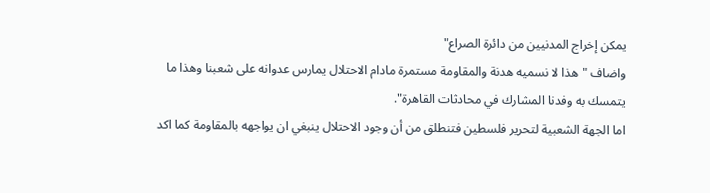يمكن إخراج المدنيين من دائرة الصراع"
واضاف "هذا لا نسميه هدنة والمقاومة مستمرة مادام الاحتلال يمارس عدوانه على شعبنا وهذا ما يتمسك به وفدنا المشارك في محادثات القاهرة".
اما الجهة الشعبية لتحرير فلسطين فتنطلق من أن وجود الاحتلال ينبغي ان يواجهه بالمقاومة كما اكد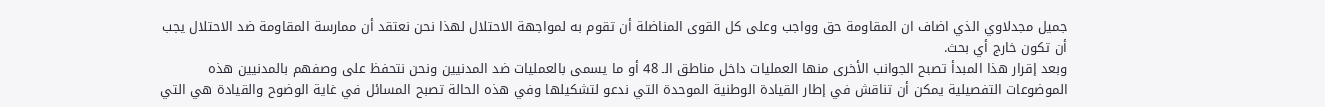جميل مجدلاوي الذي اضاف ان المقاومة حق وواجب وعلى كل القوى المناضلة أن تقوم به لمواجهة الاحتلال لهذا نحن نعتقد أن ممارسة المقاومة ضد الاحتلال يجب أن تكون خارج أي بحث.
وبعد إقرار هذا المبدأ تصبح الجوانب الأخرى منها العمليات داخل مناطق الـ 48 أو ما يسمى بالعمليات ضد المدنيين ونحن نتحفظ على وصفهم بالمدنيين هذه الموضوعات التفصيلية يمكن أن تناقش في إطار القيادة الوطنية الموحدة التي ندعو لتشكيلها وفي هذه الحالة تصبح المسائل في غاية الوضوح والقيادة هي التي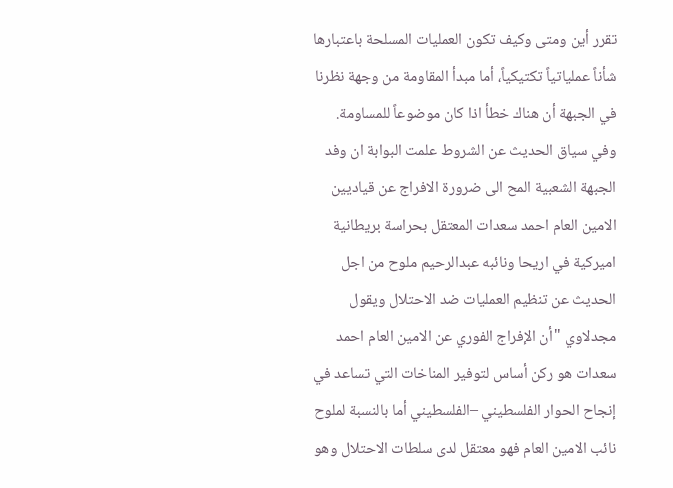تقرر أين ومتى وكيف تكون العمليات المسلحة باعتبارها شأناً عملياتياً تكتيكياً، أما مبدأ المقاومة من وجهة نظرنا في الجبهة أن هناك خطأ اذا كان موضوعاً للمساومة.
وفي سياق الحديث عن الشروط علمت البوابة ان وفد الجبهة الشعبية المح الى ضرورة الافراج عن قياديين الامين العام احمد سعدات المعتقل بحراسة بريطانية اميركية في اريحا ونائبه عبدالرحيم ملوح من اجل الحديث عن تنظيم العمليات ضد الاحتلال ويقول مجدلاوي "أن الإفراج الفوري عن الامين العام احمد سعدات هو ركن أساس لتوفير المناخات التي تساعد في إنجاح الحوار الفلسطيني –الفلسطيني أما بالنسبة لملوح نائب الامين العام فهو معتقل لدى سلطات الاحتلال وهو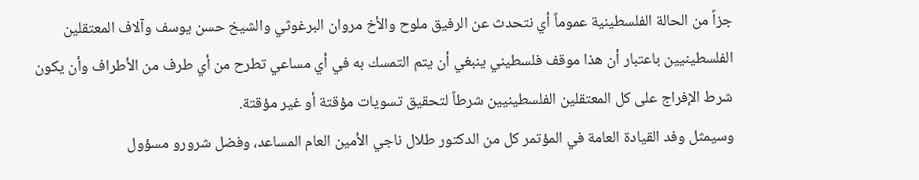جزاً من الحالة الفلسطينية عموماً أي نتحدث عن الرفيق ملوح والأخ مروان البرغوثي والشيخ حسن يوسف وآلاف المعتقلين الفلسطينيين باعتبار أن هذا موقف فلسطيني ينبغي أن يتم التمسك به في أي مساعي تطرح من أي طرف من الأطراف وأن يكون شرط الإفراج على كل المعتقلين الفلسطينيين شرطاً لتحقيق تسويات مؤقتة أو غير مؤقتة.
وسيمثل وفد القيادة العامة في المؤتمر كل من الدكتور طلال ناجي الأمين العام المساعد، وفضل شرورو مسؤول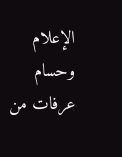الإعلام وحسام عرفات من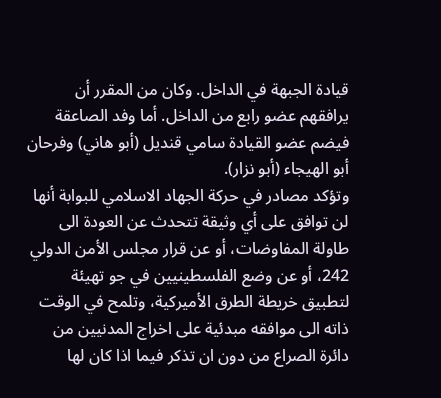قيادة الجبهة في الداخل. وكان من المقرر أن يرافقهم عضو رابع من الداخل. أما وفد الصاعقة فيضم عضو القيادة سامي قنديل (أبو هاني) وفرحان أبو الهيجاء (أبو نزار).
وتؤكد مصادر في حركة الجهاد الاسلامي للبوابة أنها لن توافق على أي وثيقة تتحدث عن العودة الى طاولة المفاوضات، أو عن قرار مجلس الأمن الدولي 242، أو عن وضع الفلسطينيين في جو تهيئة لتطبيق خريطة الطرق الأميركية، وتلمح في الوقت ذاته الى موافقه مبدئية على اخراج المدنيين من دائرة الصراع من دون ان تذكر فيما اذا كان لها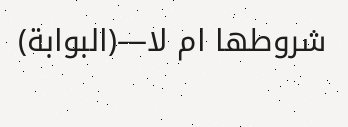شروطها ام لا—(البوابة)